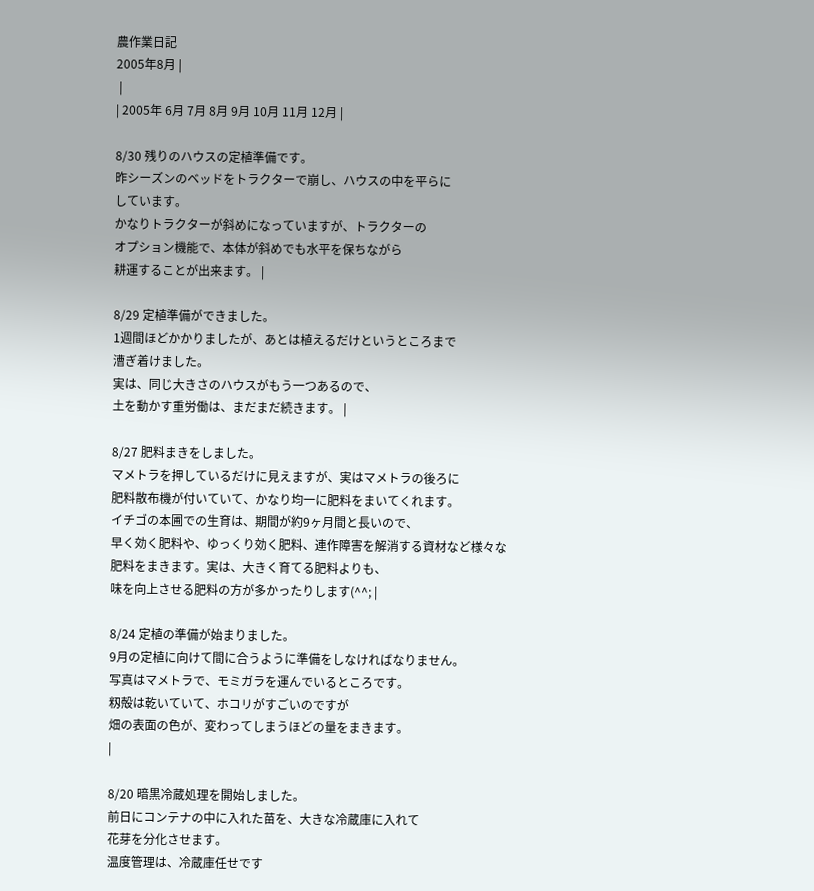農作業日記
2005年8月 |
 |
| 2005年 6月 7月 8月 9月 10月 11月 12月 |

8/30 残りのハウスの定植準備です。
昨シーズンのベッドをトラクターで崩し、ハウスの中を平らに
しています。
かなりトラクターが斜めになっていますが、トラクターの
オプション機能で、本体が斜めでも水平を保ちながら
耕運することが出来ます。 |

8/29 定植準備ができました。
1週間ほどかかりましたが、あとは植えるだけというところまで
漕ぎ着けました。
実は、同じ大きさのハウスがもう一つあるので、
土を動かす重労働は、まだまだ続きます。 |

8/27 肥料まきをしました。
マメトラを押しているだけに見えますが、実はマメトラの後ろに
肥料散布機が付いていて、かなり均一に肥料をまいてくれます。
イチゴの本圃での生育は、期間が約9ヶ月間と長いので、
早く効く肥料や、ゆっくり効く肥料、連作障害を解消する資材など様々な
肥料をまきます。実は、大きく育てる肥料よりも、
味を向上させる肥料の方が多かったりします(^^; |

8/24 定植の準備が始まりました。
9月の定植に向けて間に合うように準備をしなければなりません。
写真はマメトラで、モミガラを運んでいるところです。
籾殻は乾いていて、ホコリがすごいのですが
畑の表面の色が、変わってしまうほどの量をまきます。
|

8/20 暗黒冷蔵処理を開始しました。
前日にコンテナの中に入れた苗を、大きな冷蔵庫に入れて
花芽を分化させます。
温度管理は、冷蔵庫任せです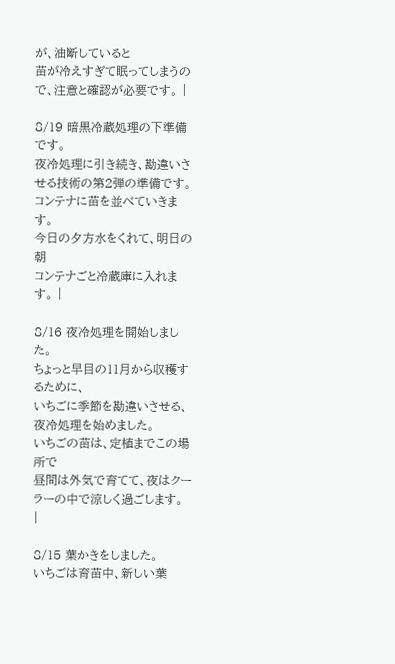が、油断していると
苗が冷えすぎて眠ってしまうので、注意と確認が必要です。 |

8/19 暗黒冷蔵処理の下準備です。
夜冷処理に引き続き、勘違いさせる技術の第2弾の準備です。
コンテナに苗を並べていきます。
今日の夕方水をくれて、明日の朝
コンテナごと冷蔵庫に入れます。 |

8/16 夜冷処理を開始しました。
ちょっと早目の11月から収穫するために、
いちごに季節を勘違いさせる、夜冷処理を始めました。
いちごの苗は、定植までこの場所で
昼間は外気で育てて、夜はクーラーの中で涼しく過ごします。
|

8/15 葉かきをしました。
いちごは育苗中、新しい葉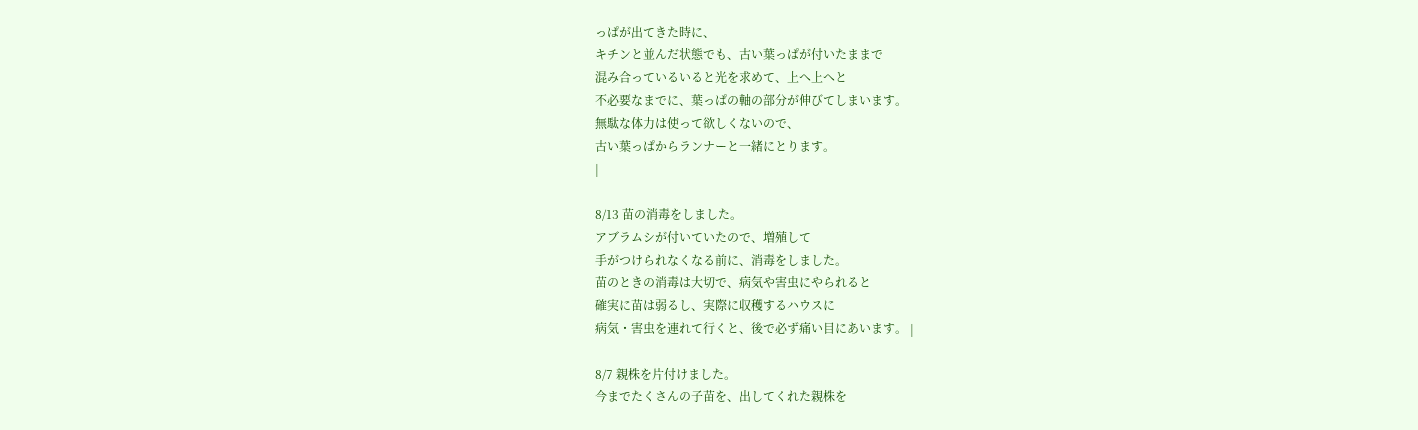っぱが出てきた時に、
キチンと並んだ状態でも、古い葉っぱが付いたままで
混み合っているいると光を求めて、上へ上へと
不必要なまでに、葉っぱの軸の部分が伸びてしまいます。
無駄な体力は使って欲しくないので、
古い葉っぱからランナーと一緒にとります。
|

8/13 苗の消毒をしました。
アブラムシが付いていたので、増殖して
手がつけられなくなる前に、消毒をしました。
苗のときの消毒は大切で、病気や害虫にやられると
確実に苗は弱るし、実際に収穫するハウスに
病気・害虫を連れて行くと、後で必ず痛い目にあいます。 |

8/7 親株を片付けました。
今までたくさんの子苗を、出してくれた親株を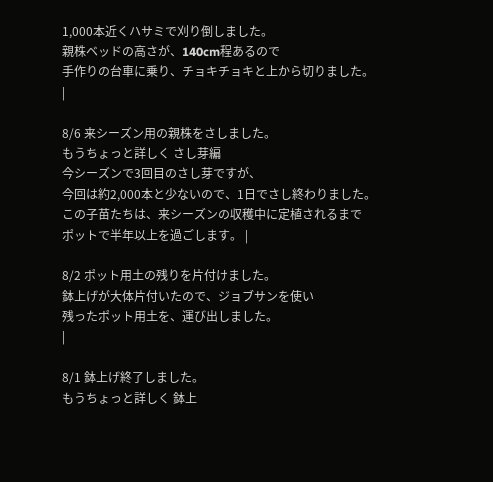1,000本近くハサミで刈り倒しました。
親株ベッドの高さが、140cm程あるので
手作りの台車に乗り、チョキチョキと上から切りました。
|

8/6 来シーズン用の親株をさしました。
もうちょっと詳しく さし芽編
今シーズンで3回目のさし芽ですが、
今回は約2,000本と少ないので、1日でさし終わりました。
この子苗たちは、来シーズンの収穫中に定植されるまで
ポットで半年以上を過ごします。 |

8/2 ポット用土の残りを片付けました。
鉢上げが大体片付いたので、ジョブサンを使い
残ったポット用土を、運び出しました。
|

8/1 鉢上げ終了しました。
もうちょっと詳しく 鉢上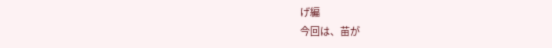げ編
今回は、苗が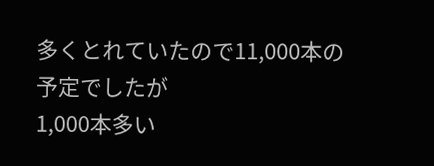多くとれていたので11,000本の予定でしたが
1,000本多い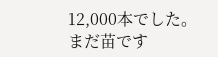12,000本でした。
まだ苗です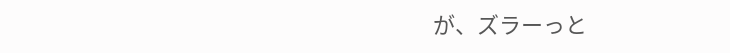が、ズラーっと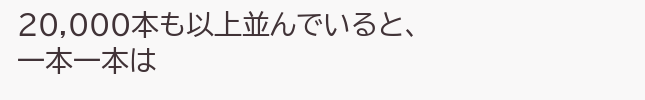20,000本も以上並んでいると、
一本一本は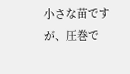小さな苗ですが、圧巻で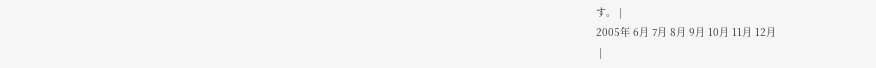す。 |
2005年 6月 7月 8月 9月 10月 11月 12月
 |